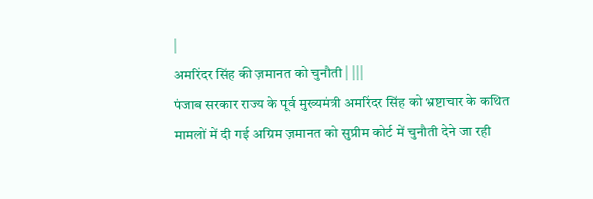|
अमरिंदर सिंह की ज़मानत को चुनौती | |||
पंजाब सरकार राज्य के पूर्व मुख्यमंत्री अमरिंदर सिंह को भ्रष्टाचार के कथित मामलों में दी गई अग्रिम ज़मानत को सुप्रीम कोर्ट में चुनौती देने जा रही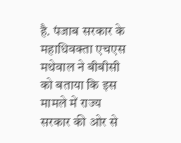है. पंजाब सरकार के महाधिवक्ता एचएस मथेवाल ने बीबीसी को बताया कि इस मामले में राज्य सरकार की ओर से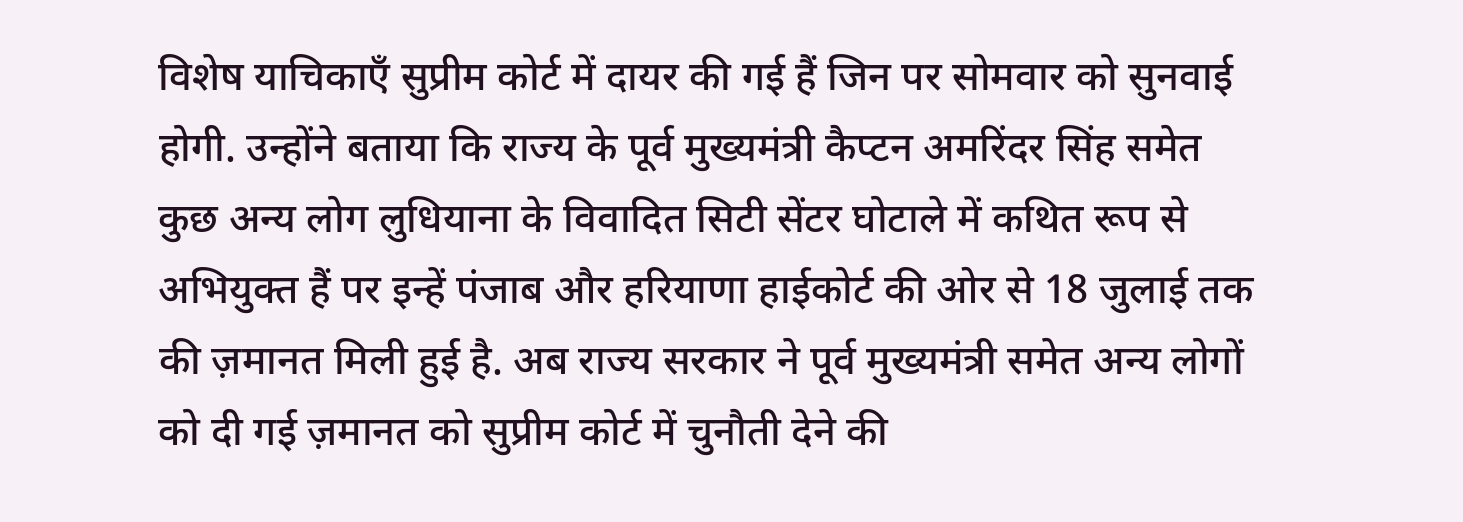विशेष याचिकाएँ सुप्रीम कोर्ट में दायर की गई हैं जिन पर सोमवार को सुनवाई होगी. उन्होंने बताया कि राज्य के पूर्व मुख्यमंत्री कैप्टन अमरिंदर सिंह समेत कुछ अन्य लोग लुधियाना के विवादित सिटी सेंटर घोटाले में कथित रूप से अभियुक्त हैं पर इन्हें पंजाब और हरियाणा हाईकोर्ट की ओर से 18 जुलाई तक की ज़मानत मिली हुई है. अब राज्य सरकार ने पूर्व मुख्यमंत्री समेत अन्य लोगों को दी गई ज़मानत को सुप्रीम कोर्ट में चुनौती देने की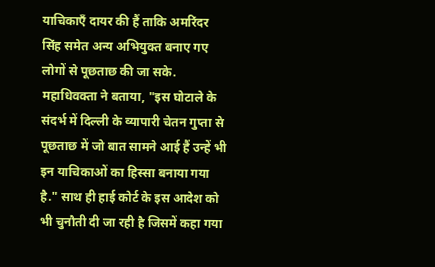याचिकाएँ दायर की हैं ताकि अमरिंदर सिंह समेत अन्य अभियुक्त बनाए गए लोगों से पूछताछ की जा सके. महाधिवक्ता ने बताया, "इस घोटाले के संदर्भ में दिल्ली के व्यापारी चेतन गुप्ता से पूछताछ में जो बात सामने आई हैं उन्हें भी इन याचिकाओं का हिस्सा बनाया गया है." साथ ही हाई कोर्ट के इस आदेश को भी चुनौती दी जा रही है जिसमें कहा गया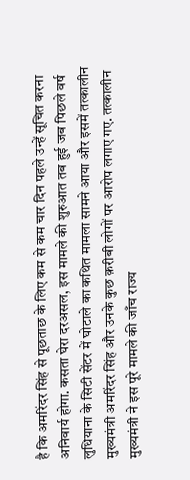है कि अमरिंदर सिंह से पूछताछ के लिए कम से कम चार दिन पहले उन्हें सूचित करना अनिवार्य होगा. कसता घेरा दरअसल, इस मामले की शुरुआत तब हुई जब पिछले वर्ष लुधियाना के सिटी सेंटर में घोटाले का कथित मामला सामने आया और इसमें तत्कालीन मुख्यमंत्री अमरिंदर सिंह और उनके कुछ क़रीबी लोगों पर आरोप लगाए गए. तत्कालीन मुख्यमंत्री ने इस पूरे मामले की जाँच राज्य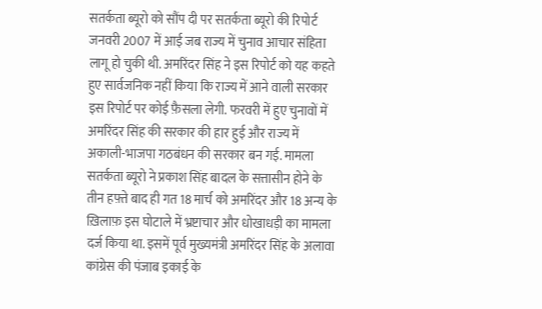सतर्कता ब्यूरो को सौंप दी पर सतर्कता ब्यूरो की रिपोर्ट जनवरी 2007 में आई जब राज्य में चुनाव आचार संहिता लागू हो चुकी थी. अमरिंदर सिंह ने इस रिपोर्ट को यह कहते हुए सार्वजनिक नहीं किया कि राज्य में आने वाली सरकार इस रिपोर्ट पर कोई फ़ैसला लेगी. फरवरी में हुए चुनावों में अमरिंदर सिंह की सरकार की हार हुई और राज्य में अकाली-भाजपा गठबंधन की सरकार बन गई. मामला सतर्कता ब्यूरो ने प्रकाश सिंह बादल के सत्तासीन होने के तीन हफ़्ते बाद ही गत 18 मार्च को अमरिंदर और 18 अन्य के ख़िलाफ़ इस घोटाले में भ्रष्टाचार और धोखाधड़ी का मामला दर्ज किया था. इसमें पूर्व मुख्यमंत्री अमरिंदर सिंह के अलावा कांग्रेस की पंजाब इकाई के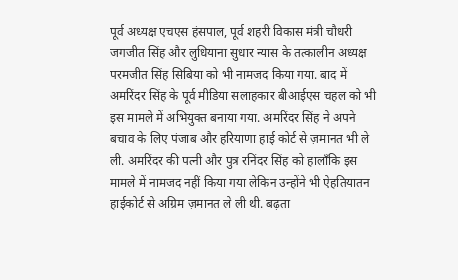पूर्व अध्यक्ष एचएस हंसपाल, पूर्व शहरी विकास मंत्री चौधरी जगजीत सिंह और लुधियाना सुधार न्यास के तत्कालीन अध्यक्ष परमजीत सिंह सिबिया को भी नामजद किया गया. बाद में अमरिंदर सिंह के पूर्व मीडिया सलाहकार बीआईएस चहल को भी इस मामले में अभियुक्त बनाया गया. अमरिंदर सिंह ने अपने बचाव के लिए पंजाब और हरियाणा हाई कोर्ट से ज़मानत भी ले ली. अमरिंदर की पत्नी और पुत्र रनिंदर सिंह को हालाँकि इस मामले में नामजद नहीं किया गया लेकिन उन्होंने भी ऐहतियातन हाईकोर्ट से अग्रिम ज़मानत ले ली थी. बढ़ता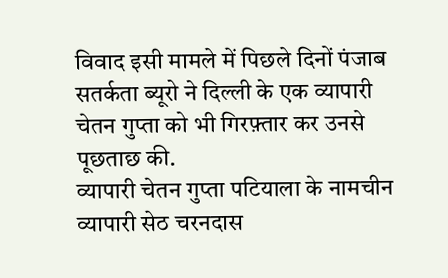विवाद इसी मामले में पिछले दिनों पंजाब सतर्कता ब्यूरो ने दिल्ली के एक व्यापारी चेतन गुप्ता को भी गिरफ़्तार कर उनसे पूछताछ की.
व्यापारी चेतन गुप्ता पटियाला के नामचीन व्यापारी सेठ चरनदास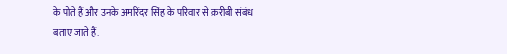के पोते हैं और उनके अमरिंदर सिंह के परिवार से क़रीबी संबंध बताए जाते हैं.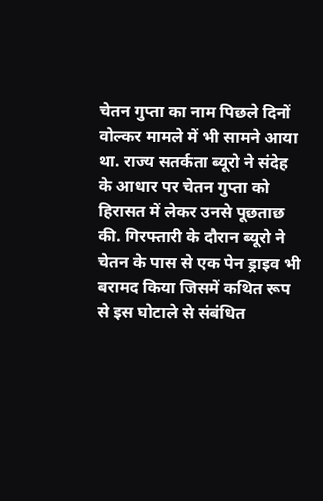चेतन गुप्ता का नाम पिछले दिनों वोल्कर मामले में भी सामने आया था. राज्य सतर्कता ब्यूरो ने संदेह के आधार पर चेतन गुप्ता को हिरासत में लेकर उनसे पूछताछ की. गिरफ्तारी के दौरान ब्यूरो ने चेतन के पास से एक पेन ड्राइव भी बरामद किया जिसमें कथित रूप से इस घोटाले से संबंधित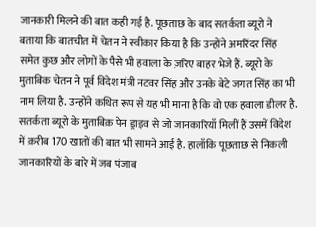जानकारी मिलने की बात कही गई है. पूछताछ के बाद सतर्कता ब्यूरो ने बताया कि बातचीत में चेतन ने स्वीकार किया है कि उन्होंने अमरिंदर सिंह समेत कुछ और लोगों के पैसे भी हवाला के ज़रिए बाहर भेजे हैं. ब्यूरो के मुताबिक चेतन ने पूर्व विदेश मंत्री नटवर सिंह और उनके बेटे जगत सिंह का भी नाम लिया है. उन्होंने कथित रूप से यह भी माना है कि वो एक हवाला डीलर है. सतर्कता ब्यूरो के मुताबिक़ पेन ड्राइव से जो जानकारियाँ मिलीं हैं उसमें विदेश में क़रीब 170 खातों की बात भी सामने आई है. हालाँकि पूछताछ से निकली जानकारियों के बारे में जब पंजाब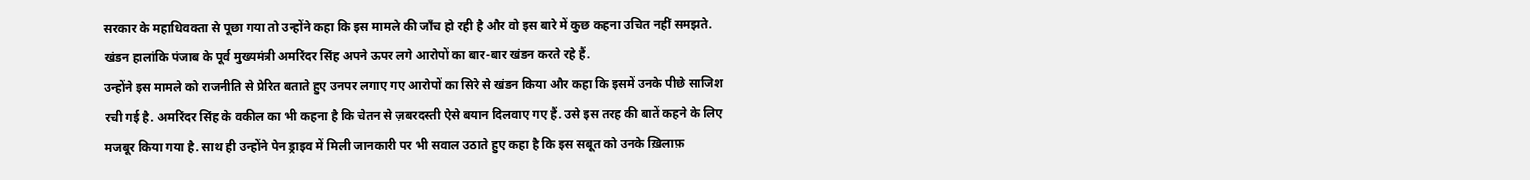सरकार के महाधिवक्ता से पूछा गया तो उन्होंने कहा कि इस मामले की जाँच हो रही है और वो इस बारे में कुछ कहना उचित नहीं समझते. खंडन हालांकि पंजाब के पूर्व मुख्यमंत्री अमरिंदर सिंह अपने ऊपर लगे आरोपों का बार-बार खंडन करते रहे हैं.
उन्होंने इस मामले को राजनीति से प्रेरित बताते हुए उनपर लगाए गए आरोपों का सिरे से खंडन किया और कहा कि इसमें उनके पीछे साजिश रची गई है. अमरिंदर सिंह के वकील का भी कहना है कि चेतन से ज़बरदस्ती ऐसे बयान दिलवाए गए हैं. उसे इस तरह की बातें कहने के लिए मजबूर किया गया है. साथ ही उन्होंने पेन ड्राइव में मिली जानकारी पर भी सवाल उठाते हुए कहा है कि इस सबूत को उनके ख़िलाफ़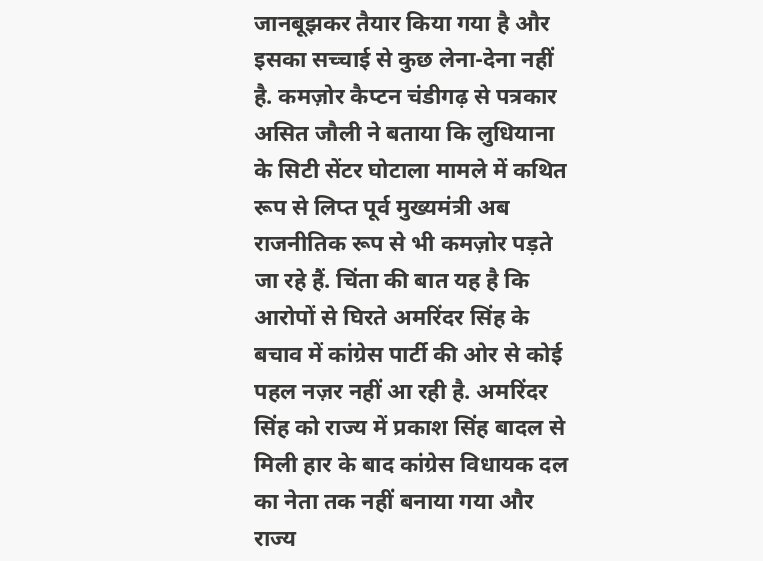जानबूझकर तैयार किया गया है और इसका सच्चाई से कुछ लेना-देना नहीं है. कमज़ोर कैप्टन चंडीगढ़ से पत्रकार असित जौली ने बताया कि लुधियाना के सिटी सेंटर घोटाला मामले में कथित रूप से लिप्त पूर्व मुख्यमंत्री अब राजनीतिक रूप से भी कमज़ोर पड़ते जा रहे हैं. चिंता की बात यह है कि आरोपों से घिरते अमरिंदर सिंह के बचाव में कांग्रेस पार्टी की ओर से कोई पहल नज़र नहीं आ रही है. अमरिंदर सिंह को राज्य में प्रकाश सिंह बादल से मिली हार के बाद कांग्रेस विधायक दल का नेता तक नहीं बनाया गया और राज्य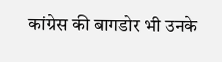कांग्रेस की बागडोर भी उनके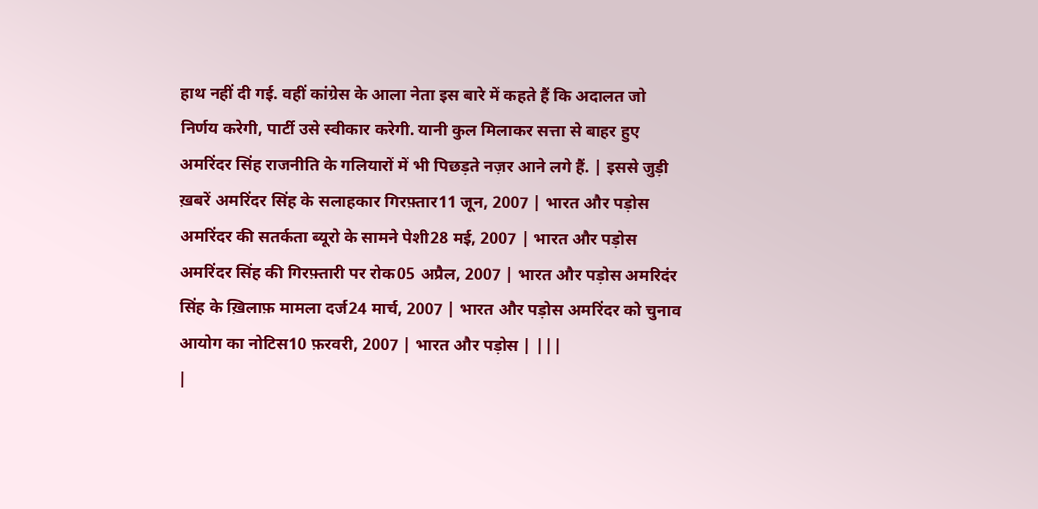हाथ नहीं दी गई. वहीं कांग्रेस के आला नेता इस बारे में कहते हैं कि अदालत जो निर्णय करेगी, पार्टी उसे स्वीकार करेगी. यानी कुल मिलाकर सत्ता से बाहर हुए अमरिंदर सिंह राजनीति के गलियारों में भी पिछड़ते नज़र आने लगे हैं. | इससे जुड़ी ख़बरें अमरिंदर सिंह के सलाहकार गिरफ़्तार11 जून, 2007 | भारत और पड़ोस अमरिंदर की सतर्कता ब्यूरो के सामने पेशी28 मई, 2007 | भारत और पड़ोस अमरिंदर सिंह की गिरफ़्तारी पर रोक05 अप्रैल, 2007 | भारत और पड़ोस अमरिदंर सिंह के ख़िलाफ़ मामला दर्ज24 मार्च, 2007 | भारत और पड़ोस अमरिंदर को चुनाव आयोग का नोटिस10 फ़रवरी, 2007 | भारत और पड़ोस | |||
|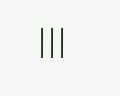|||